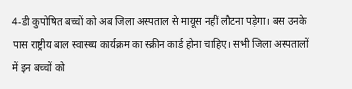4-डी कुपोषित बच्चों को अब जिला अस्पताल से मायूस नहीं लौटना पड़ेगा। बस उनके पास राष्ट्रीय बाल स्वास्थ्य कार्यक्रम का स्क्रीन कार्ड होना चाहिए। सभी जिला अस्पतालों में इन बच्चों को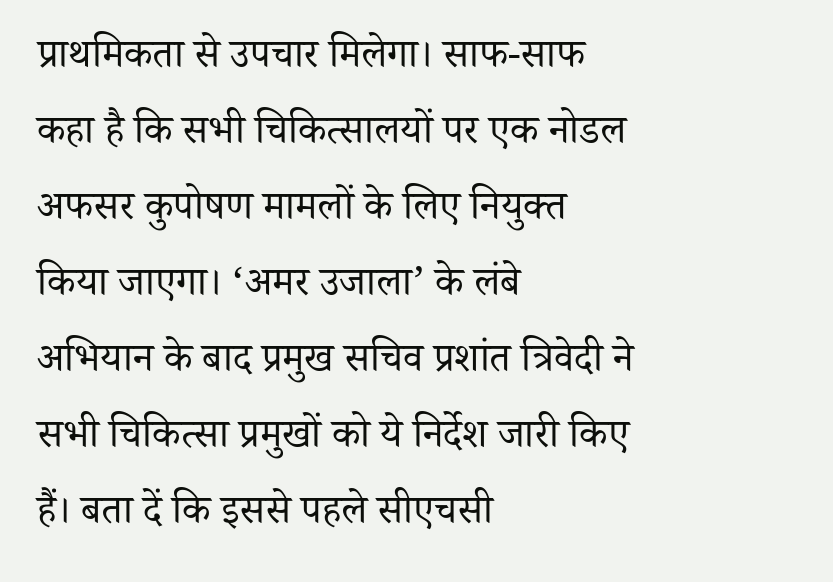प्राथमिकता से उपचार मिलेगा। साफ-साफ कहा है कि सभी चिकित्सालयों पर एक नोडल अफसर कुपोषण मामलों के लिए नियुक्त किया जाएगा। ‘अमर उजाला’ के लंबे अभियान के बाद प्रमुख सचिव प्रशांत त्रिवेदी ने सभी चिकित्सा प्रमुखों को ये निर्देश जारी किए हैं। बता दें कि इससे पहले सीएचसी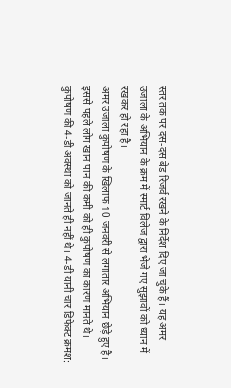स्तर तक पर दस-दस बेड रिजर्व रखने के निर्देश दिए जा चुके हैं। यह अमर उजाला के अभियान के क्रम में स्मार्ट विलेज द्वारा भेजे गए सुझावों को ध्यान में रखकर हो रहा है।
अमर उजाला कुपोषण के खिलाफ 10 जनवरी से लगातार अभियान छेड़े हुए है। इससे पहले लोग खान पान की कमी को ही कुपोषण का कारण मानते थे। कुपोषण की 4-डी अवस्था को जानते ही नहीं थे। 4-डी यानी चार डिफेक्ट क्रमश: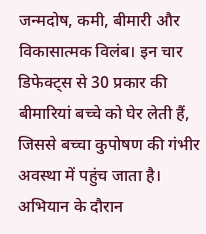जन्मदोष, कमी, बीमारी और विकासात्मक विलंब। इन चार डिफेक्ट्स से 30 प्रकार की बीमारियां बच्चे को घेर लेती हैं, जिससे बच्चा कुपोषण की गंभीर अवस्था में पहुंच जाता है। अभियान के दौरान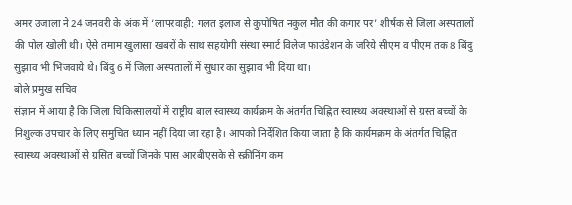अमर उजाला ने 24 जनवरी के अंक में ‘लापरवाही: गलत इलाज से कुपोषित नकुल मौत की कगार पर’ शीर्षक से जिला अस्पतालों की पोल खोली थी। ऐसे तमाम खुलासा खबरों के साथ सहयोगी संस्था स्मार्ट विलेज फाउंडेशन के जरिये सीएम व पीएम तक 8 बिंदु सुझाव भी भिजवाये थे। बिंदु 6 में जिला अस्पतालों में सुधार का सुझाव भी दिया था।
बोले प्रमुख सचिव
संज्ञान में आया है कि जिला चिकित्सालयों में राष्ट्रीय बाल स्वास्थ्य कार्यक्रम के अंतर्गत चिह्नित स्वास्थ्य अवस्थाओं से ग्रस्त बच्चों के निशुल्क उपचार के लिए समुचित ध्यान नहीं दिया जा रहा है। आपको निर्देशित किया जाता है कि कार्यमक्रम के अंतर्गत चिह्नित स्वास्थ्य अवस्थाओं से ग्रसित बच्चों जिनके पास आरबीएसके से स्क्रीनिंग कम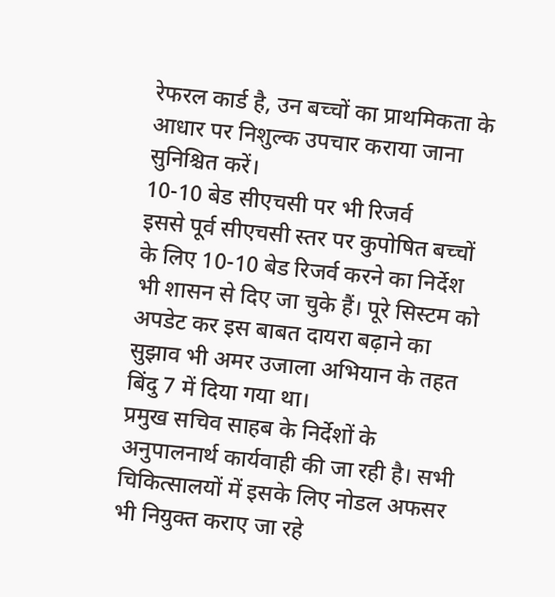रेफरल कार्ड है, उन बच्चों का प्राथमिकता के आधार पर निशुल्क उपचार कराया जाना सुनिश्चित करें।
10-10 बेड सीएचसी पर भी रिजर्व
इससे पूर्व सीएचसी स्तर पर कुपोषित बच्चों के लिए 10-10 बेड रिजर्व करने का निर्देश भी शासन से दिए जा चुके हैं। पूरे सिस्टम को अपडेट कर इस बाबत दायरा बढ़ाने का सुझाव भी अमर उजाला अभियान के तहत बिंदु 7 में दिया गया था।
प्रमुख सचिव साहब के निर्देशों के अनुपालनार्थ कार्यवाही की जा रही है। सभी चिकित्सालयों में इसके लिए नोडल अफसर भी नियुक्त कराए जा रहे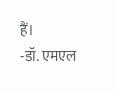हैं।
-डॉ. एमएल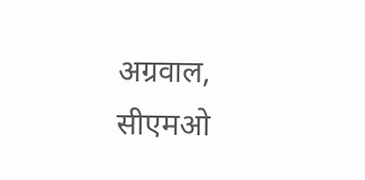अग्रवाल, सीएमओ